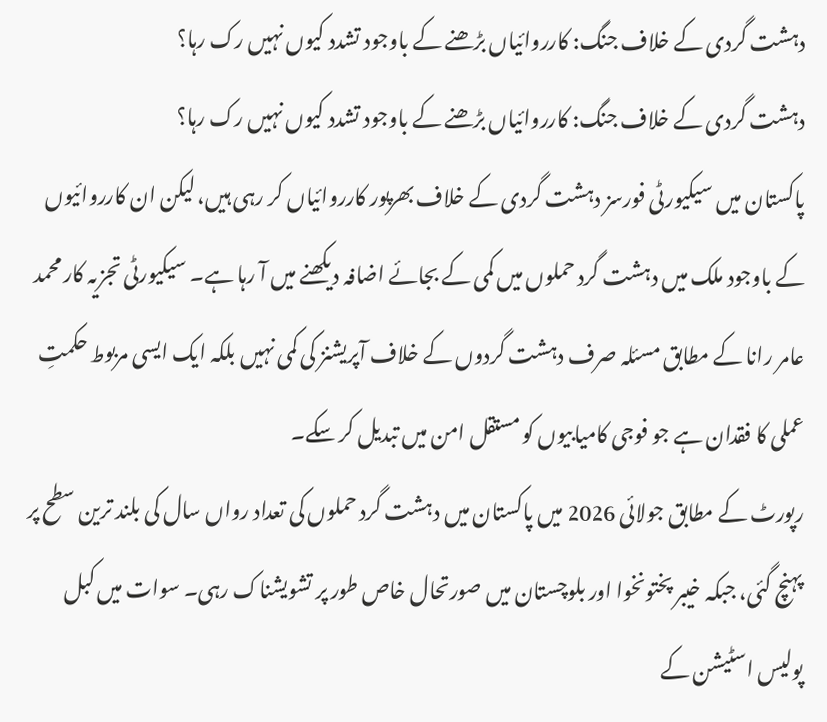دہشت گردی کے خلاف جنگ: کارروائیاں بڑھنے کے باوجود تشدد کیوں نہیں رک رہا؟
دہشت گردی کے خلاف جنگ: کارروائیاں بڑھنے کے باوجود تشدد کیوں نہیں رک رہا؟
پاکستان میں سیکیورٹی فورسز دہشت گردی کے خلاف بھرپور کارروائیاں کر رہی ہیں، لیکن ان کارروائیوں کے باوجود ملک میں دہشت گرد حملوں میں کمی کے بجائے اضافہ دیکھنے میں آ رہا ہے۔ سیکیورٹی تجزیہ کار محمد عامر رانا کے مطابق مسئلہ صرف دہشت گردوں کے خلاف آپریشنز کی کمی نہیں بلکہ ایک ایسی مربوط حکمتِ عملی کا فقدان ہے جو فوجی کامیابیوں کو مستقل امن میں تبدیل کر سکے۔
رپورٹ کے مطابق جولائی 2026 میں پاکستان میں دہشت گرد حملوں کی تعداد رواں سال کی بلند ترین سطح پر پہنچ گئی، جبکہ خیبر پختونخوا اور بلوچستان میں صورتحال خاص طور پر تشویشناک رہی۔ سوات میں کبل پولیس اسٹیشن کے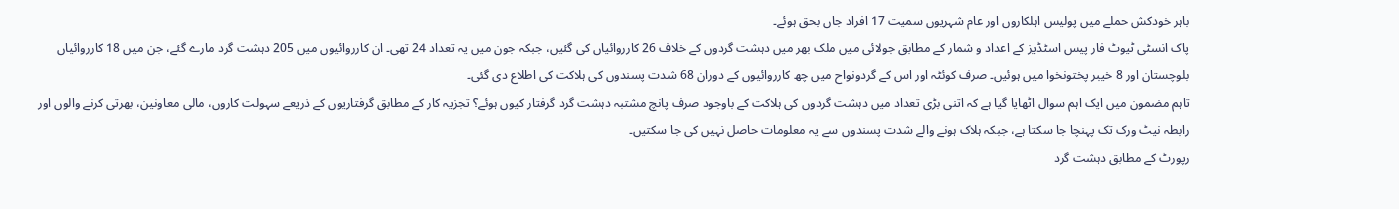باہر خودکش حملے میں پولیس اہلکاروں اور عام شہریوں سمیت 17 افراد جاں بحق ہوئے۔
پاک انسٹی ٹیوٹ فار پیس اسٹڈیز کے اعداد و شمار کے مطابق جولائی میں ملک بھر میں دہشت گردوں کے خلاف 26 کارروائیاں کی گئیں، جبکہ جون میں یہ تعداد 24 تھی۔ ان کارروائیوں میں 205 دہشت گرد مارے گئے، جن میں 18 کارروائیاں بلوچستان اور 8 خیبر پختونخوا میں ہوئیں۔ صرف کوئٹہ اور اس کے گردونواح میں چھ کارروائیوں کے دوران 68 شدت پسندوں کی ہلاکت کی اطلاع دی گئی۔
تاہم مضمون میں ایک اہم سوال اٹھایا گیا ہے کہ اتنی بڑی تعداد میں دہشت گردوں کی ہلاکت کے باوجود صرف پانچ مشتبہ دہشت گرد گرفتار کیوں ہوئے؟ تجزیہ کار کے مطابق گرفتاریوں کے ذریعے سہولت کاروں، مالی معاونین، بھرتی کرنے والوں اور رابطہ نیٹ ورک تک پہنچا جا سکتا ہے، جبکہ ہلاک ہونے والے شدت پسندوں سے یہ معلومات حاصل نہیں کی جا سکتیں۔
رپورٹ کے مطابق دہشت گرد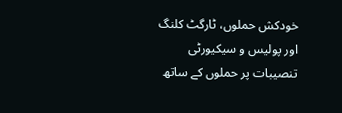خودکش حملوں، ٹارگٹ کلنگ اور پولیس و سیکیورٹی تنصیبات پر حملوں کے ساتھ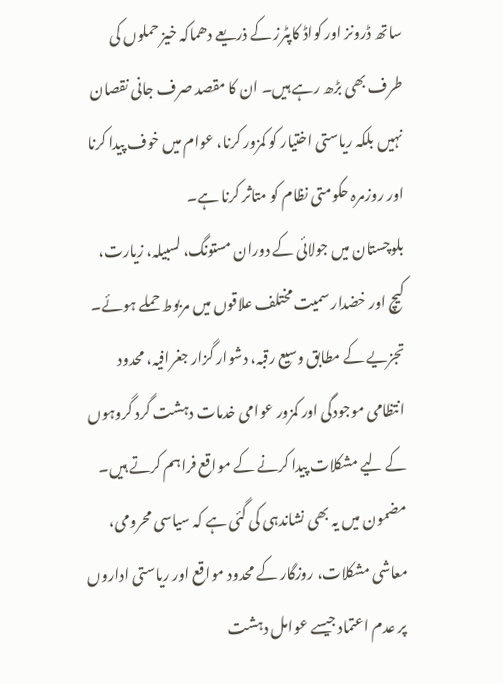ساتھ ڈرونز اور کواڈ کاپٹرز کے ذریعے دھماکہ خیز حملوں کی طرف بھی بڑھ رہے ہیں۔ ان کا مقصد صرف جانی نقصان نہیں بلکہ ریاستی اختیار کو کمزور کرنا، عوام میں خوف پیدا کرنا اور روزمرہ حکومتی نظام کو متاثر کرنا ہے۔
بلوچستان میں جولائی کے دوران مستونگ، لسبیلہ، زیارت، کیچ اور خضدار سمیت مختلف علاقوں میں مربوط حملے ہوئے۔ تجزیے کے مطابق وسیع رقبہ، دشوار گزار جغرافیہ، محدود انتظامی موجودگی اور کمزور عوامی خدمات دہشت گرد گروہوں کے لیے مشکلات پیدا کرنے کے مواقع فراہم کرتے ہیں۔
مضمون میں یہ بھی نشاندہی کی گئی ہے کہ سیاسی محرومی، معاشی مشکلات، روزگار کے محدود مواقع اور ریاستی اداروں پر عدم اعتماد جیسے عوامل دہشت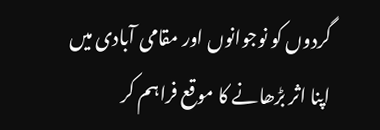گردوں کو نوجوانوں اور مقامی آبادی میں اپنا اثر بڑھانے کا موقع فراہم کر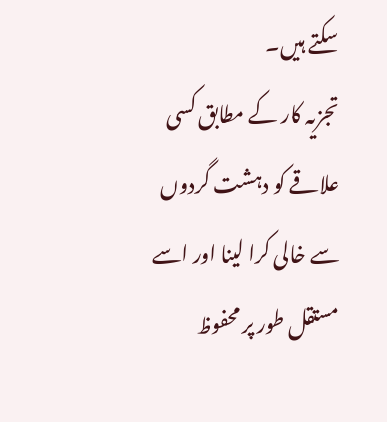سکتے ہیں۔
تجزیہ کار کے مطابق کسی علاقے کو دہشت گردوں سے خالی کرا لینا اور اسے مستقل طور پر محفوظ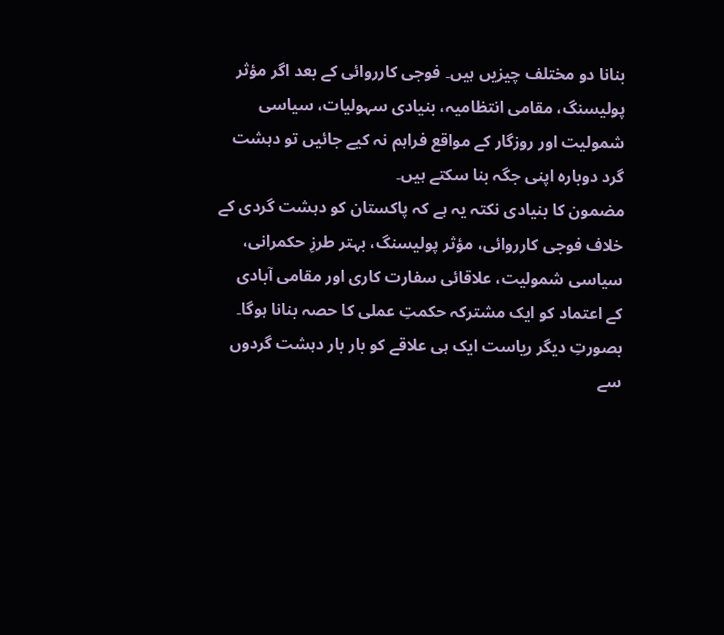بنانا دو مختلف چیزیں ہیں۔ فوجی کارروائی کے بعد اگر مؤثر پولیسنگ، مقامی انتظامیہ، بنیادی سہولیات، سیاسی شمولیت اور روزگار کے مواقع فراہم نہ کیے جائیں تو دہشت گرد دوبارہ اپنی جگہ بنا سکتے ہیں۔
مضمون کا بنیادی نکتہ یہ ہے کہ پاکستان کو دہشت گردی کے خلاف فوجی کارروائی، مؤثر پولیسنگ، بہتر طرزِ حکمرانی، سیاسی شمولیت، علاقائی سفارت کاری اور مقامی آبادی کے اعتماد کو ایک مشترکہ حکمتِ عملی کا حصہ بنانا ہوگا۔ بصورتِ دیگر ریاست ایک ہی علاقے کو بار بار دہشت گردوں سے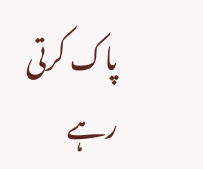پاک کرتی رہے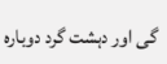گی اور دہشت گرد دوبارہ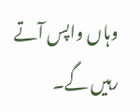وہاں واپس آتے رہیں گے۔